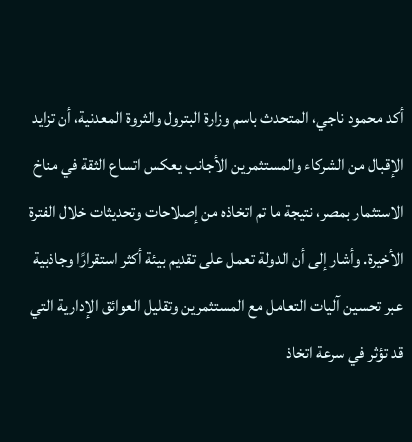أكد محمود ناجي، المتحدث باسم وزارة البترول والثروة المعدنية، أن تزايد الإقبال من الشركاء والمستثمرين الأجانب يعكس اتساع الثقة في مناخ الاستثمار بمصر، نتيجة ما تم اتخاذه من إصلاحات وتحديثات خلال الفترة الأخيرة. وأشار إلى أن الدولة تعمل على تقديم بيئة أكثر استقرارًا وجاذبية عبر تحسين آليات التعامل مع المستثمرين وتقليل العوائق الإدارية التي قد تؤثر في سرعة اتخاذ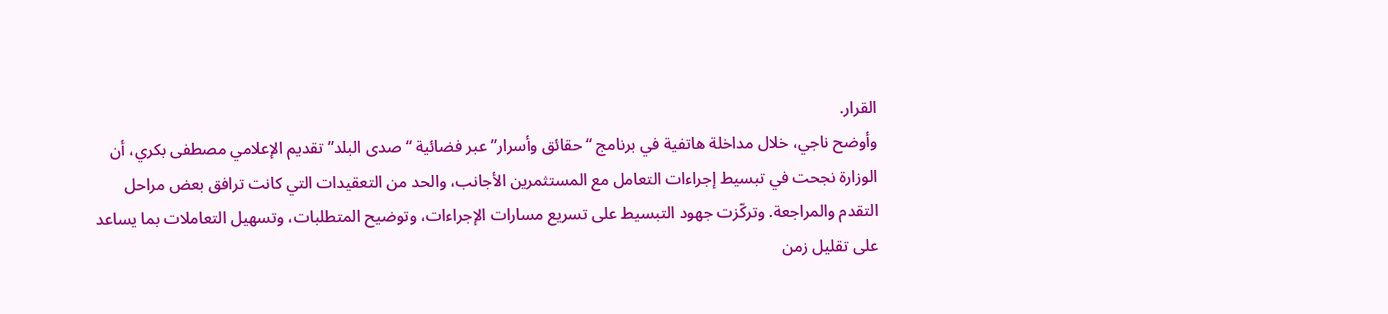القرار.
وأوضح ناجي، خلال مداخلة هاتفية في برنامج “حقائق وأسرار” عبر فضائية “صدى البلد” تقديم الإعلامي مصطفى بكري، أن الوزارة نجحت في تبسيط إجراءات التعامل مع المستثمرين الأجانب، والحد من التعقيدات التي كانت ترافق بعض مراحل التقدم والمراجعة. وتركّزت جهود التبسيط على تسريع مسارات الإجراءات، وتوضيح المتطلبات، وتسهيل التعاملات بما يساعد على تقليل زمن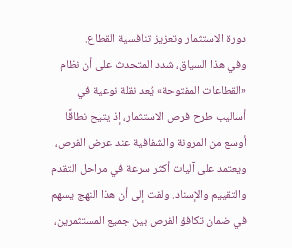دورة الاستثمار وتعزيز تنافسية القطاع.
وفي هذا السياق، شدد المتحدث على أن نظام «القطاعات المفتوحة» يُعد نقلة نوعية في أساليب طرح فرص الاستثمار، إذ يتيح نطاقًا أوسع من المرونة والشفافية عند عرض الفرص، ويعتمد على آليات أكثر سرعة في مراحل التقدم والتقييم والإسناد. ولفت إلى أن هذا النهج يسهم في ضمان تكافؤ الفرص بين جميع المستثمرين،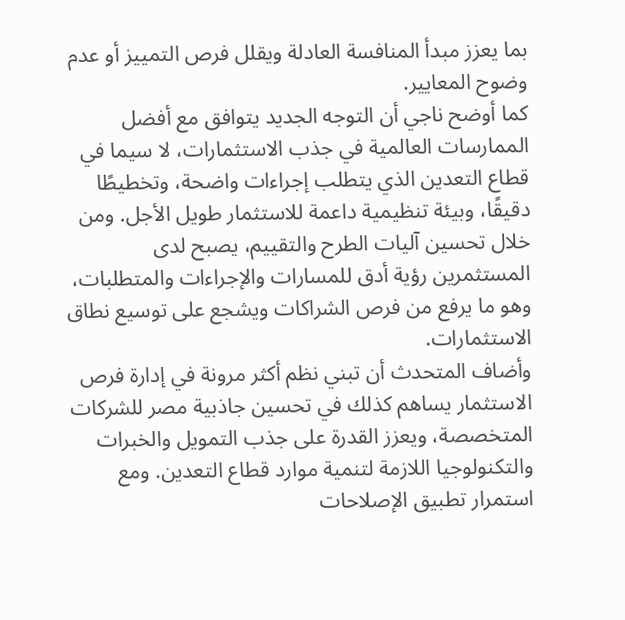بما يعزز مبدأ المنافسة العادلة ويقلل فرص التمييز أو عدم وضوح المعايير.
كما أوضح ناجي أن التوجه الجديد يتوافق مع أفضل الممارسات العالمية في جذب الاستثمارات، لا سيما في قطاع التعدين الذي يتطلب إجراءات واضحة، وتخطيطًا دقيقًا، وبيئة تنظيمية داعمة للاستثمار طويل الأجل. ومن خلال تحسين آليات الطرح والتقييم، يصبح لدى المستثمرين رؤية أدق للمسارات والإجراءات والمتطلبات، وهو ما يرفع من فرص الشراكات ويشجع على توسيع نطاق الاستثمارات.
وأضاف المتحدث أن تبني نظم أكثر مرونة في إدارة فرص الاستثمار يساهم كذلك في تحسين جاذبية مصر للشركات المتخصصة، ويعزز القدرة على جذب التمويل والخبرات والتكنولوجيا اللازمة لتنمية موارد قطاع التعدين. ومع استمرار تطبيق الإصلاحات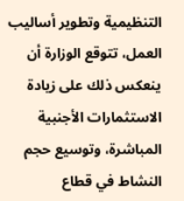التنظيمية وتطوير أساليب العمل، تتوقع الوزارة أن ينعكس ذلك على زيادة الاستثمارات الأجنبية المباشرة، وتوسيع حجم النشاط في قطاع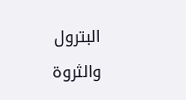البترول والثروة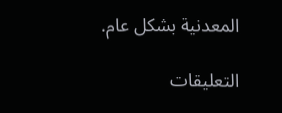المعدنية بشكل عام.

التعليقات